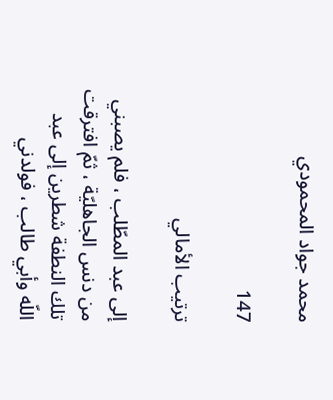محمد جواد المحمودي

147

ترتيب الأمالي

إلى عبد المطّلب ، فلم يصبني من دنس الجاهليّة ، ثمّ افترقت تلك النطفة شطرين إلى عبد اللّه وأبي طالب ، فولدني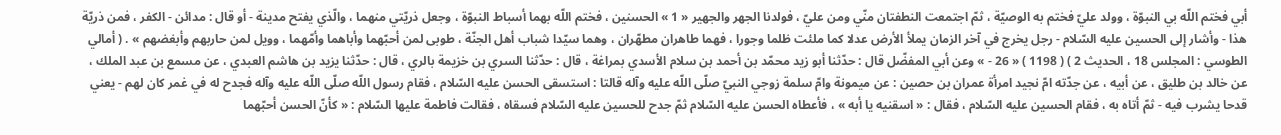أبي فختم اللّه بي النبوّة ، وولد عليّ فختم به الوصيّة ، ثمّ اجتمعت النطفتان منّي ومن عليّ ، فولدنا الجهر والجهير « 1 » الحسنين ، فختم اللّه بهما أسباط النبوّة ، وجعل ذريّتي منهما ، والّذي يفتح مدينة - أو قال : مدائن - الكفر ، فمن ذريّة هذا - وأشار إلى الحسين عليه السّلام - رجل يخرج في آخر الزمان يملأ الأرض عدلا كما ملئت ظلما وجورا ، فهما طاهران مطهّران ، وهما سيّدا شباب أهل الجنّة ، طوبى لمن أحبّهما وأباهما وأمّهما ، وويل لمن حاربهم وأبغضهم » . ( أمالي الطوسي : المجلس 18 ، الحديث 2 ) ( 1198 ) « 26 - » وعن أبي المفضّل قال : حدّثنا أبو زيد محمّد بن أحمد بن سلام الأسدي بمراغة ، قال : حدّثنا السري بن خزيمة بالري ، قال : حدّثنا يزيد بن هاشم العبدي ، عن مسمع بن عبد الملك ، عن خالد بن طليق ، عن أبيه ، عن جدّته امّ نجيد امرأة عمران بن حصين : عن ميمونة وامّ سلمة زوجي النبيّ صلّى اللّه عليه وآله قالتا : استسقى الحسن عليه السّلام ، فقام رسول اللّه صلّى اللّه عليه وآله فجدح له في غمر كان لهم - يعني قدحا يشرب فيه - ثمّ أتاه به ، فقام الحسين عليه السّلام ، فقال : « اسقنيه يا أبه » ، فأعطاه الحسن عليه السّلام ثمّ جدح للحسين عليه السّلام فسقاه ، فقالت فاطمة عليها السّلام : « كأنّ الحسن أحبّهما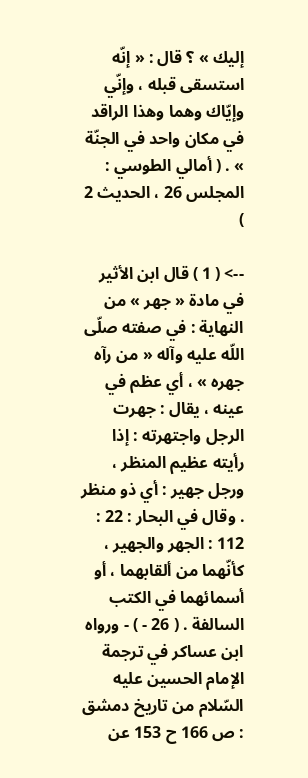إليك » ؟ قال : « إنّه استسقى قبله ، وإنّي وإيّاك وهما وهذا الراقد في مكان واحد في الجنّة » . ( أمالي الطوسي : المجلس 26 ، الحديث 2 )

--> ( 1 ) قال ابن الأثير في مادة « جهر » من النهاية : في صفته صلّى اللّه عليه وآله « من رآه جهره » ، أي عظم في عينه ، يقال : جهرت الرجل واجتهرته : إذا رأيته عظيم المنظر ، ورجل جهير : أي ذو منظر . وقال في البحار : 22 : 112 : الجهر والجهير ، كأنّهما من ألقابهما ، أو أسمائهما في الكتب السالفة . ( 26 - ) - ورواه ابن عساكر في ترجمة الإمام الحسين عليه السّلام من تاريخ دمشق : ص 166 ح 153 عن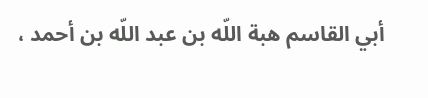أبي القاسم هبة اللّه بن عبد اللّه بن أحمد ،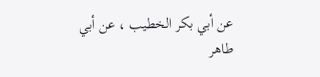عن أبي بكر الخطيب ، عن أبي طاهر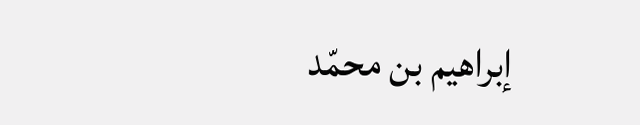إبراهيم بن محمّد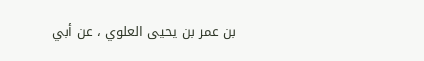بن عمر بن يحيى العلوي ، عن أبي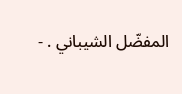المفضّل الشيباني . -